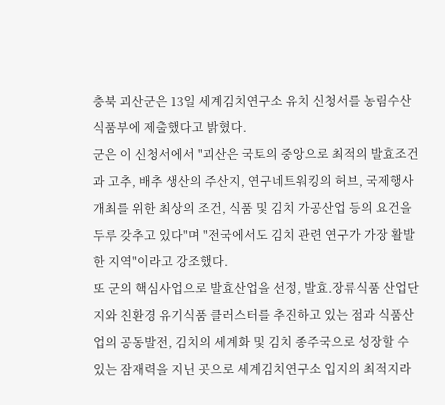충북 괴산군은 13일 세계김치연구소 유치 신청서를 농림수산식품부에 제출했다고 밝혔다.
군은 이 신청서에서 "괴산은 국토의 중앙으로 최적의 발효조건과 고추, 배추 생산의 주산지, 연구네트워킹의 허브, 국제행사 개최를 위한 최상의 조건, 식품 및 김치 가공산업 등의 요건을 두루 갖추고 있다"며 "전국에서도 김치 관련 연구가 가장 활발한 지역"이라고 강조했다.
또 군의 핵심사업으로 발효산업을 선정, 발효.장류식품 산업단지와 친환경 유기식품 클러스터를 추진하고 있는 점과 식품산업의 공동발전, 김치의 세계화 및 김치 종주국으로 성장할 수 있는 잠재력을 지닌 곳으로 세계김치연구소 입지의 최적지라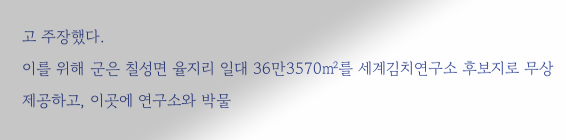고 주장했다.
이를 위해 군은 칠성면 율지리 일대 36만3570㎡를 세계김치연구소 후보지로 무상 제공하고, 이곳에 연구소와 박물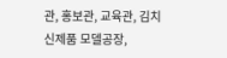관, 홍보관, 교육관, 김치 신제품 모델공장,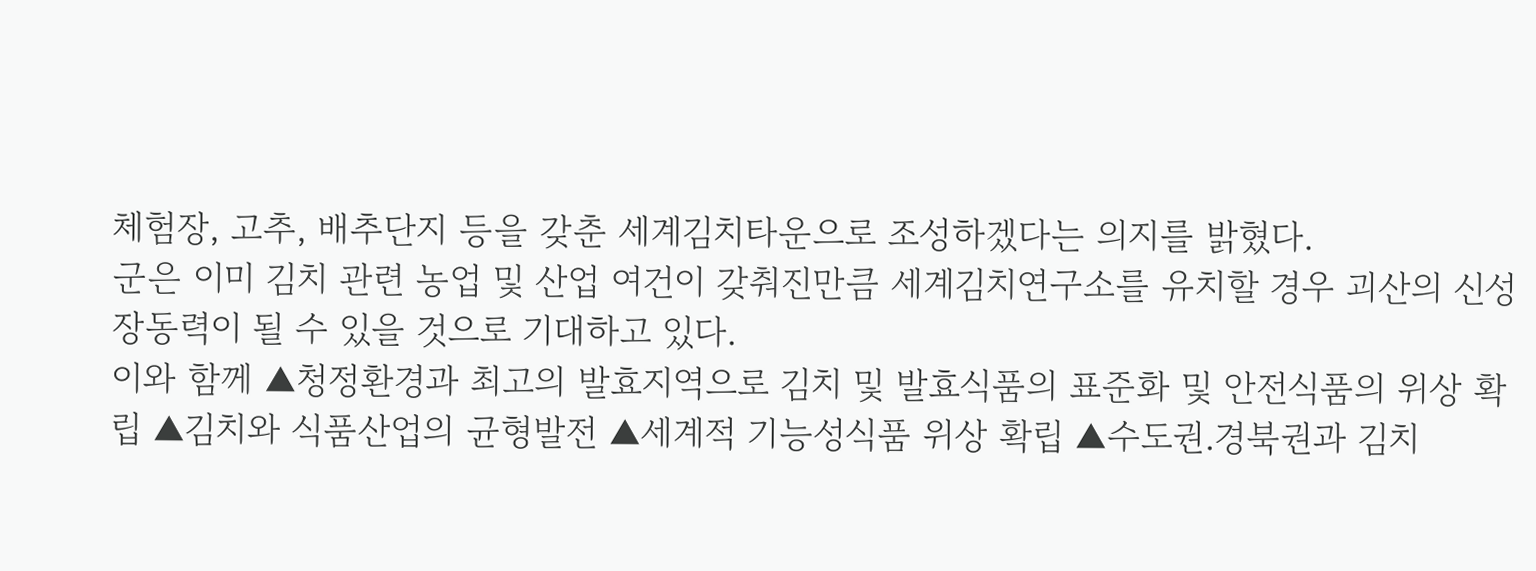체험장, 고추, 배추단지 등을 갖춘 세계김치타운으로 조성하겠다는 의지를 밝혔다.
군은 이미 김치 관련 농업 및 산업 여건이 갖춰진만큼 세계김치연구소를 유치할 경우 괴산의 신성장동력이 될 수 있을 것으로 기대하고 있다.
이와 함께 ▲청정환경과 최고의 발효지역으로 김치 및 발효식품의 표준화 및 안전식품의 위상 확립 ▲김치와 식품산업의 균형발전 ▲세계적 기능성식품 위상 확립 ▲수도권.경북권과 김치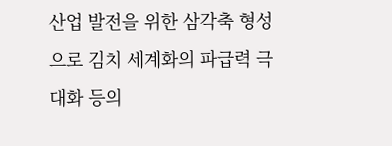산업 발전을 위한 삼각축 형성으로 김치 세계화의 파급력 극대화 등의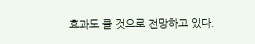효과도 클 것으로 전망하고 있다.